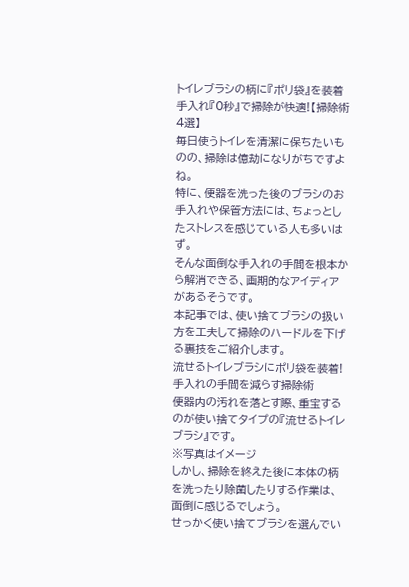トイレブラシの柄に『ポリ袋』を装着 手入れ『0秒』で掃除が快適!【掃除術4選】
毎日使うトイレを清潔に保ちたいものの、掃除は億劫になりがちですよね。
特に、便器を洗った後のブラシのお手入れや保管方法には、ちょっとしたストレスを感じている人も多いはず。
そんな面倒な手入れの手間を根本から解消できる、画期的なアイディアがあるそうです。
本記事では、使い捨てブラシの扱い方を工夫して掃除のハードルを下げる裏技をご紹介します。
流せるトイレブラシにポリ袋を装着!手入れの手間を減らす掃除術
便器内の汚れを落とす際、重宝するのが使い捨てタイプの『流せるトイレブラシ』です。
※写真はイメージ
しかし、掃除を終えた後に本体の柄を洗ったり除菌したりする作業は、面倒に感じるでしょう。
せっかく使い捨てブラシを選んでい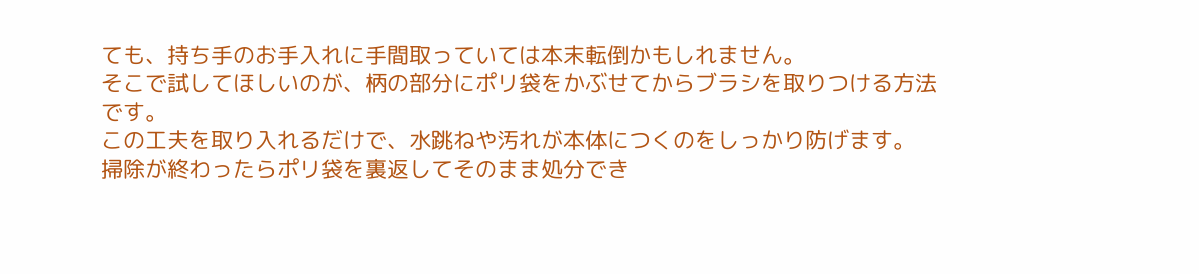ても、持ち手のお手入れに手間取っていては本末転倒かもしれません。
そこで試してほしいのが、柄の部分にポリ袋をかぶせてからブラシを取りつける方法です。
この工夫を取り入れるだけで、水跳ねや汚れが本体につくのをしっかり防げます。
掃除が終わったらポリ袋を裏返してそのまま処分でき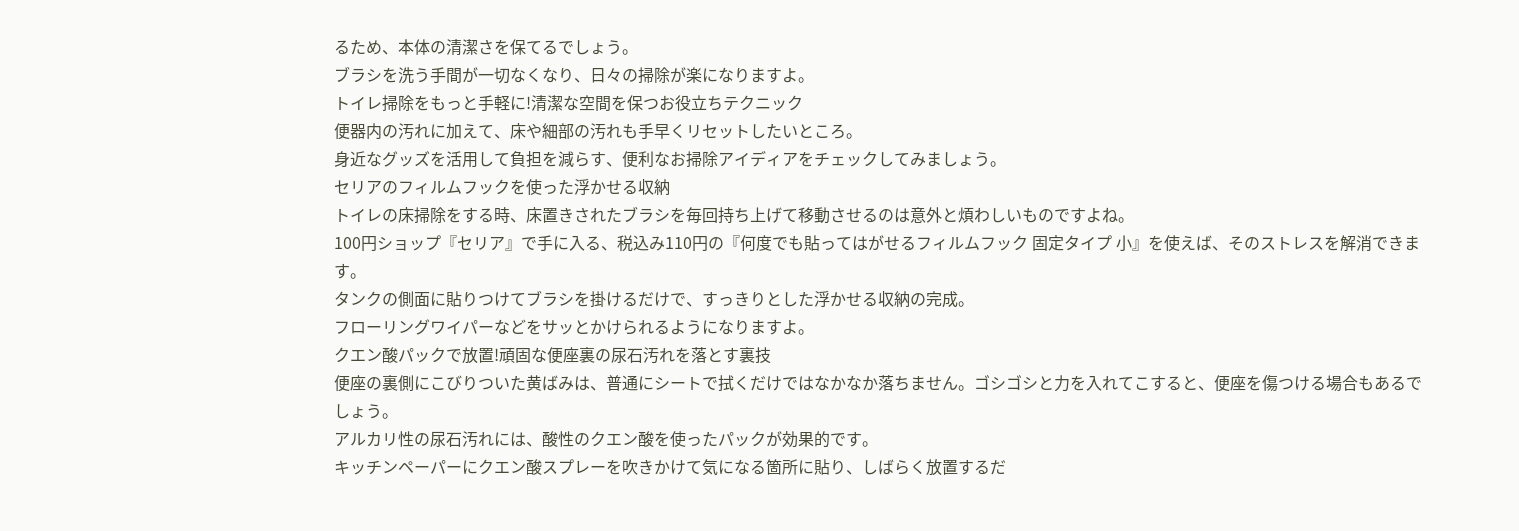るため、本体の清潔さを保てるでしょう。
ブラシを洗う手間が一切なくなり、日々の掃除が楽になりますよ。
トイレ掃除をもっと手軽に!清潔な空間を保つお役立ちテクニック
便器内の汚れに加えて、床や細部の汚れも手早くリセットしたいところ。
身近なグッズを活用して負担を減らす、便利なお掃除アイディアをチェックしてみましょう。
セリアのフィルムフックを使った浮かせる収納
トイレの床掃除をする時、床置きされたブラシを毎回持ち上げて移動させるのは意外と煩わしいものですよね。
100円ショップ『セリア』で手に入る、税込み110円の『何度でも貼ってはがせるフィルムフック 固定タイプ 小』を使えば、そのストレスを解消できます。
タンクの側面に貼りつけてブラシを掛けるだけで、すっきりとした浮かせる収納の完成。
フローリングワイパーなどをサッとかけられるようになりますよ。
クエン酸パックで放置!頑固な便座裏の尿石汚れを落とす裏技
便座の裏側にこびりついた黄ばみは、普通にシートで拭くだけではなかなか落ちません。ゴシゴシと力を入れてこすると、便座を傷つける場合もあるでしょう。
アルカリ性の尿石汚れには、酸性のクエン酸を使ったパックが効果的です。
キッチンペーパーにクエン酸スプレーを吹きかけて気になる箇所に貼り、しばらく放置するだ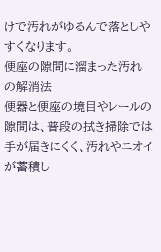けで汚れがゆるんで落としやすくなります。
便座の隙間に溜まった汚れの解消法
便器と便座の境目やレールの隙間は、普段の拭き掃除では手が届きにくく、汚れやニオイが蓄積し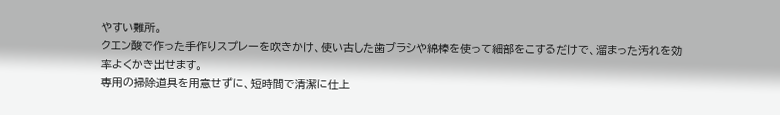やすい難所。
クエン酸で作った手作りスプレーを吹きかけ、使い古した歯ブラシや綿棒を使って細部をこするだけで、溜まった汚れを効率よくかき出せます。
専用の掃除道具を用意せずに、短時間で清潔に仕上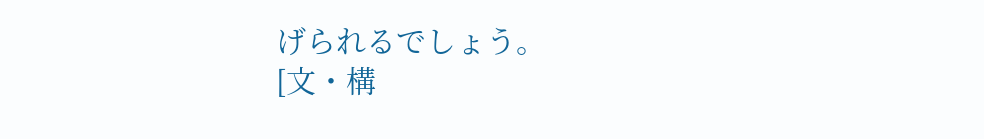げられるでしょう。
[文・構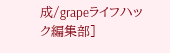成/grapeライフハック編集部]